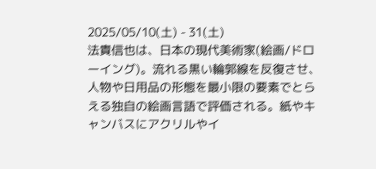2025/05/10(土) - 31(土)
法貴信也は、日本の現代美術家(絵画/ドローイング)。流れる黒い輪郭線を反復させ、人物や日用品の形態を最小限の要素でとらえる独自の絵画言語で評価される。紙やキャンバスにアクリルやイ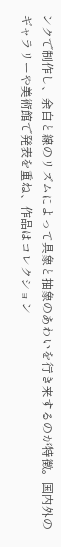ンクで制作し、余白と線のリズムによって具象と抽象のあわいを行き来するのが特徴。国内外のギャラリーや美術館で発表を重ね、作品はコレクション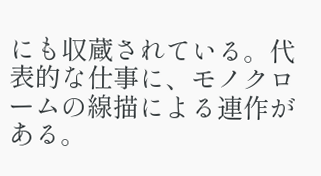にも収蔵されている。代表的な仕事に、モノクロームの線描による連作がある。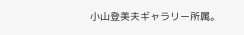小山登美夫ギャラリー所属。